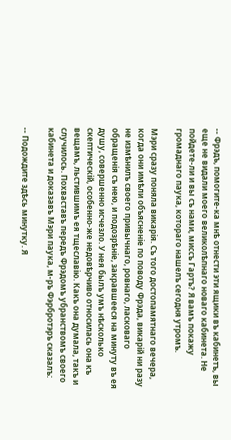-- Фрэдъ, помогите-ка мнѣ отнести эти ящики въ кабинетъ, вы еще не видали моего великолѣпнаго новаго кабинета. Не пойдете-ли и вы съ нами, миссъ Гартъ? Я вамъ покажу громаднаго паука, котораго нашелъ сегодня утромъ.

Мэри сразу поняла викарія. Съ того достопамятнаго вечера, когда они имѣли объясненіе по поводу Фрэда, викарій ни разу не измѣнилъ своего привычнаго, ровнаго, ласковаго обращенія съ нею, и подозрѣніе, закравшееся на минуту въ ея душу, совершенно исчезло. У нея былъ умъ нѣсколько скептическій, особенно-же недовѣрчиво относилась она къ вещамъ, льстившимъ ея тщеславію. Какъ она думала, такъ и случилось. Похваставъ передъ Фрэдомъ убранствомъ своего кабинета и доказавъ Мэри паука, м-ръ Фэрбротэръ сказалъ:

-- Подождите здѣсь минутку. Я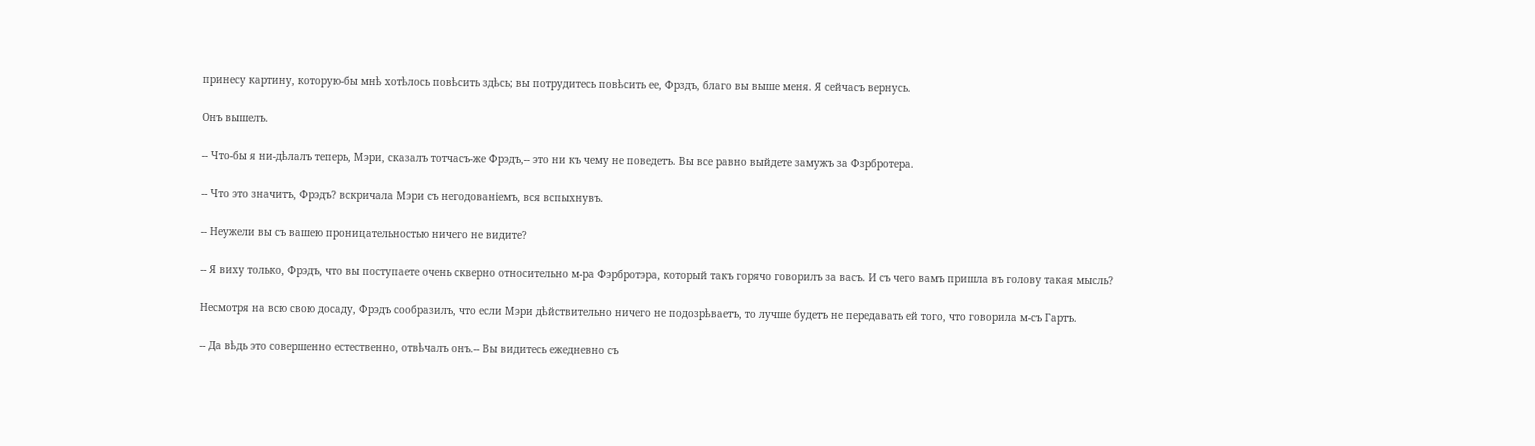принесу картину, которую-бы мнѣ хотѣлось повѣсить здѣсь; вы потрудитесь повѣсить ее, Фрздъ, благо вы выше меня. Я сейчасъ вернусь.

Онъ вышелъ.

-- Что-бы я ни-дѣлалъ теперь, Мэри, сказалъ тотчасъ-же Фрэдъ,-- это ни къ чему не поведетъ. Вы все равно выйдете замужъ за Фзрбротера.

-- Что это значитъ, Фрэдъ? вскричала Мэри съ негодованіемъ, вся вспыхнувъ.

-- Неужели вы съ вашею проницательностью ничего не видите?

-- Я виху только, Фрэдъ, что вы поступаете очень скверно относительно м-ра Фэрбротэра, который такъ горячо говорилъ за васъ. И съ чего вамъ пришла въ голову такая мысль?

Несмотря на всю свою досаду, Фрэдъ сообразилъ, что если Мэри дѣйствительно ничего не подозрѣваетъ, то лучше будетъ не передавать ей того, что говорила м-съ Гартъ.

-- Да вѣдь это совершенно естественно, отвѣчалъ онъ.-- Вы видитесь ежедневно съ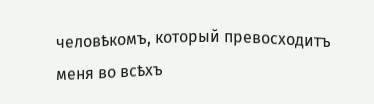человѣкомъ, который превосходитъ меня во всѣхъ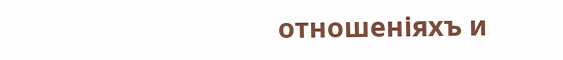отношеніяхъ и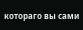котораго вы сами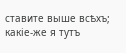ставите выше всѣхъ; какіе-же я тутъ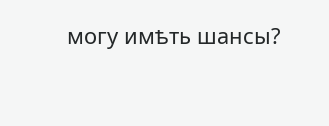могу имѣть шансы?